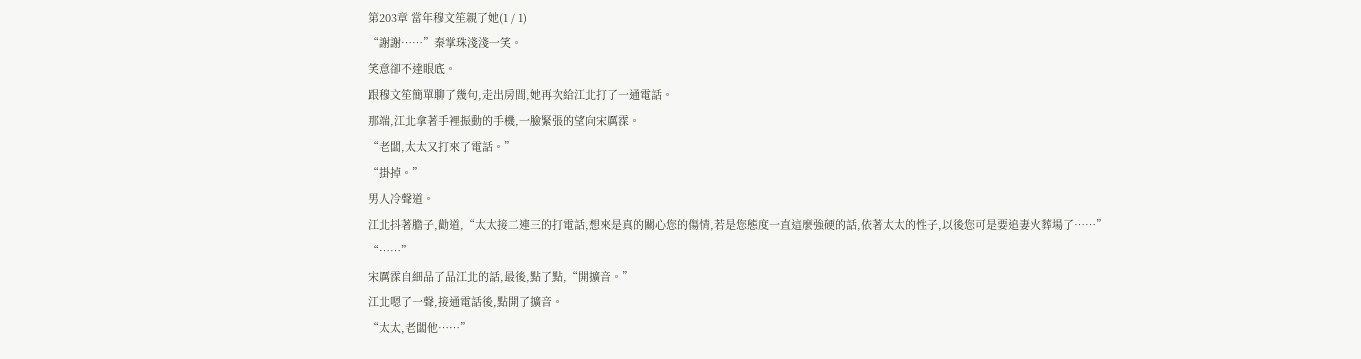第203章 當年穆文笙親了她(1 / 1)
“謝謝……”秦掌珠淺淺一笑。
笑意卻不達眼底。
跟穆文笙簡單聊了幾句,走出房間,她再次給江北打了一通電話。
那端,江北拿著手裡振動的手機,一臉緊張的望向宋厲霂。
“老闆,太太又打來了電話。”
“掛掉。”
男人冷聲道。
江北抖著膽子,勸道,“太太接二連三的打電話,想來是真的關心您的傷情,若是您態度一直這麼強硬的話,依著太太的性子,以後您可是要追妻火葬場了……”
“……”
宋厲霂自細品了品江北的話,最後,點了點,“開擴音。”
江北嗯了一聲,接通電話後,點開了擴音。
“太太,老闆他……”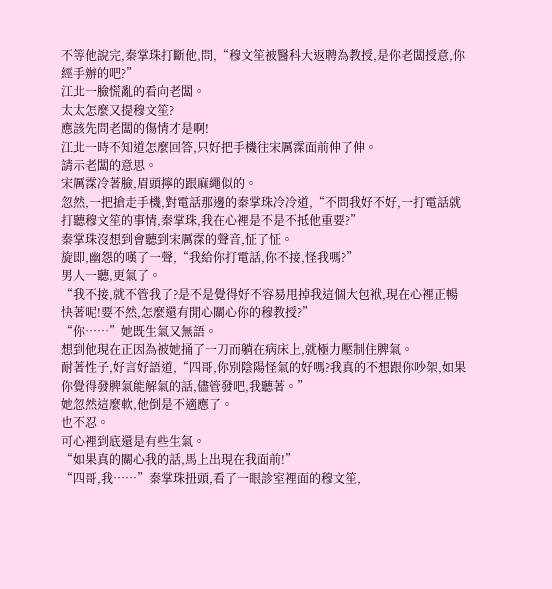不等他說完,秦掌珠打斷他,問,“穆文笙被醫科大返聘為教授,是你老闆授意,你經手辦的吧?”
江北一臉慌亂的看向老闆。
太太怎麼又提穆文笙?
應該先問老闆的傷情才是啊!
江北一時不知道怎麼回答,只好把手機往宋厲霂面前伸了伸。
請示老闆的意思。
宋厲霂冷著臉,眉頭擰的跟麻繩似的。
忽然,一把搶走手機,對電話那邊的秦掌珠冷冷道,“不問我好不好,一打電話就打聽穆文笙的事情,秦掌珠,我在心裡是不是不抵他重要?”
秦掌珠沒想到會聽到宋厲霂的聲音,怔了怔。
旋即,幽怨的嘆了一聲,“我給你打電話,你不接,怪我嗎?”
男人一聽,更氣了。
“我不接,就不管我了?是不是覺得好不容易甩掉我這個大包袱,現在心裡正暢快著呢!要不然,怎麼還有閒心關心你的穆教授?”
“你……”她既生氣又無語。
想到他現在正因為被她捅了一刀而躺在病床上,就極力壓制住脾氣。
耐著性子,好言好語道,“四哥,你別陰陽怪氣的好嗎?我真的不想跟你吵架,如果你覺得發脾氣能解氣的話,儘管發吧,我聽著。”
她忽然這麼軟,他倒是不適應了。
也不忍。
可心裡到底還是有些生氣。
“如果真的關心我的話,馬上出現在我面前!”
“四哥,我……”秦掌珠扭頭,看了一眼診室裡面的穆文笙,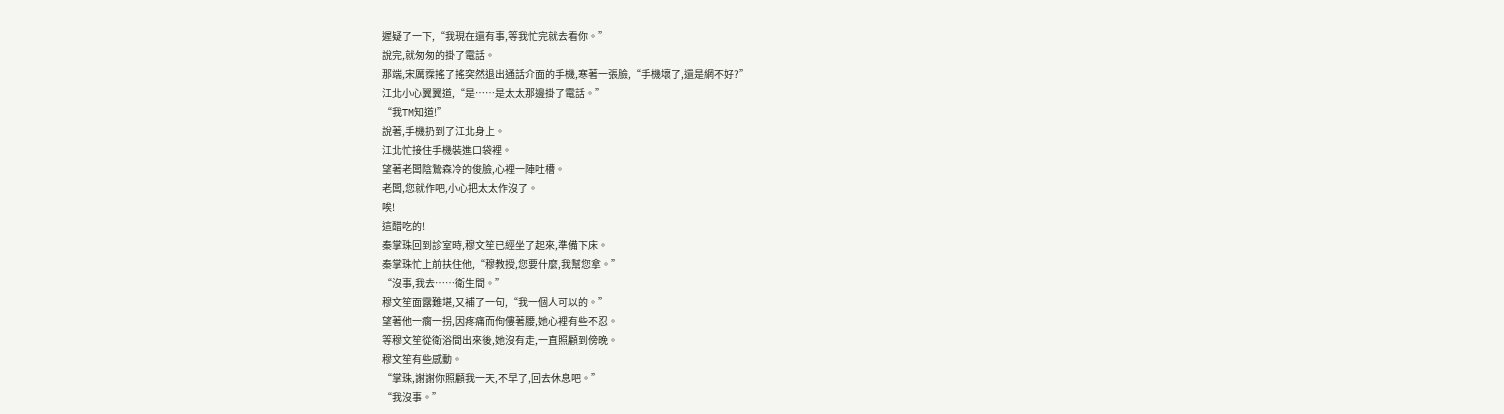遲疑了一下,“我現在還有事,等我忙完就去看你。”
說完,就匆匆的掛了電話。
那端,宋厲霂搖了搖突然退出通話介面的手機,寒著一張臉,“手機壞了,還是網不好?”
江北小心翼翼道,“是……是太太那邊掛了電話。”
“我TM知道!”
說著,手機扔到了江北身上。
江北忙接住手機裝進口袋裡。
望著老闆陰鷙森冷的俊臉,心裡一陣吐槽。
老闆,您就作吧,小心把太太作沒了。
唉!
這醋吃的!
秦掌珠回到診室時,穆文笙已經坐了起來,準備下床。
秦掌珠忙上前扶住他,“穆教授,您要什麼,我幫您拿。”
“沒事,我去……衛生間。”
穆文笙面露難堪,又補了一句,“我一個人可以的。”
望著他一瘸一拐,因疼痛而佝僂著腰,她心裡有些不忍。
等穆文笙從衛浴間出來後,她沒有走,一直照顧到傍晚。
穆文笙有些感動。
“掌珠,謝謝你照顧我一天,不早了,回去休息吧。”
“我沒事。”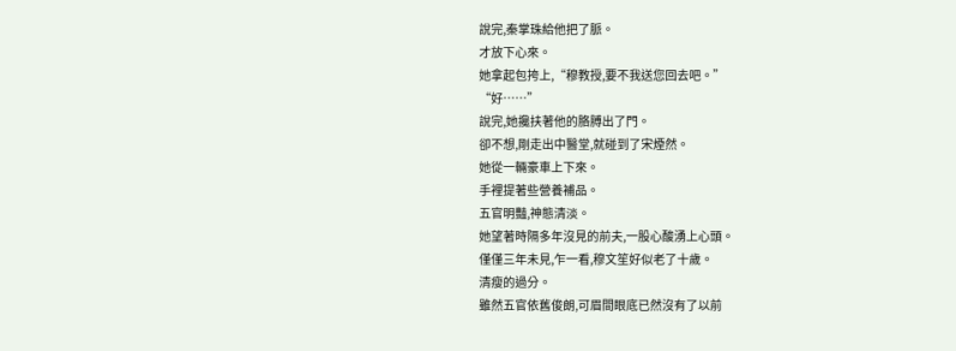說完,秦掌珠給他把了脈。
才放下心來。
她拿起包挎上,“穆教授,要不我送您回去吧。”
“好……”
說完,她攙扶著他的胳膊出了門。
卻不想,剛走出中醫堂,就碰到了宋煙然。
她從一輛豪車上下來。
手裡提著些營養補品。
五官明豔,神態清淡。
她望著時隔多年沒見的前夫,一股心酸湧上心頭。
僅僅三年未見,乍一看,穆文笙好似老了十歲。
清瘦的過分。
雖然五官依舊俊朗,可眉間眼底已然沒有了以前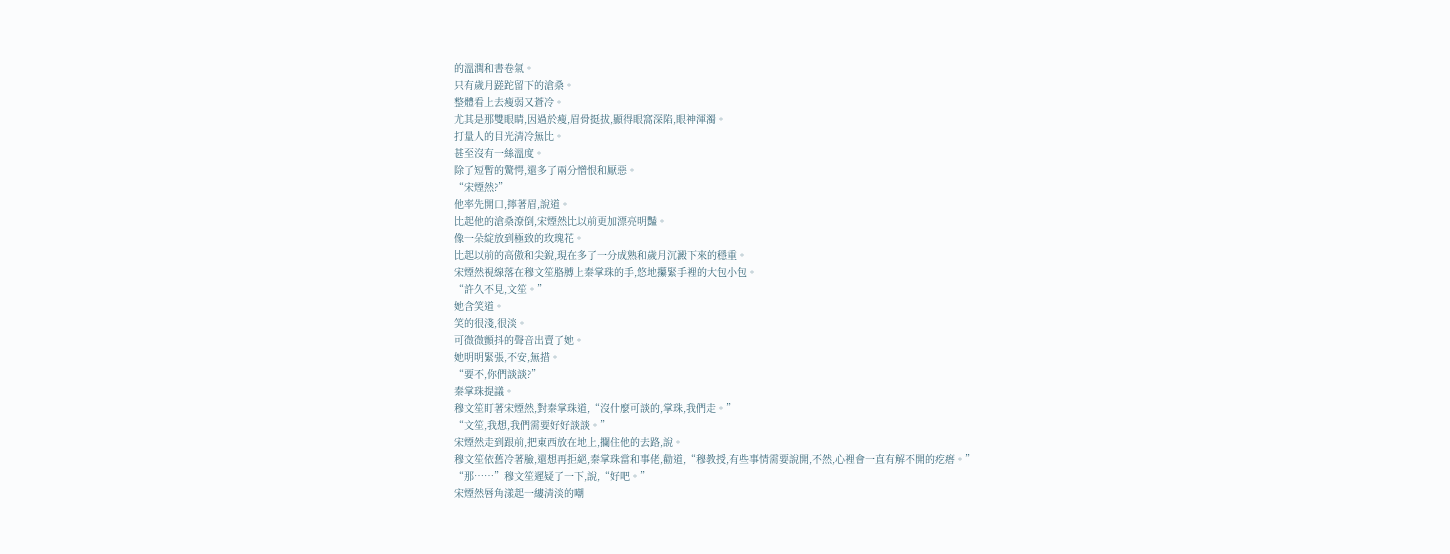的溫潤和書卷氣。
只有歲月蹉跎留下的滄桑。
整體看上去瘦弱又蒼冷。
尤其是那雙眼睛,因過於瘦,眉骨挺拔,顯得眼窩深陷,眼神渾濁。
打量人的目光清冷無比。
甚至沒有一絲溫度。
除了短暫的驚愕,還多了兩分憎恨和厭惡。
“宋煙然?”
他率先開口,擰著眉,說道。
比起他的滄桑潦倒,宋煙然比以前更加漂亮明豔。
像一朵綻放到極致的玫瑰花。
比起以前的高傲和尖銳,現在多了一分成熟和歲月沉澱下來的穩重。
宋煙然視線落在穆文笙胳膊上秦掌珠的手,悠地攥緊手裡的大包小包。
“許久不見,文笙。”
她含笑道。
笑的很淺,很淡。
可微微顫抖的聲音出賣了她。
她明明緊張,不安,無措。
“要不,你們談談?”
秦掌珠提議。
穆文笙盯著宋煙然,對秦掌珠道,“沒什麼可談的,掌珠,我們走。”
“文笙,我想,我們需要好好談談。”
宋煙然走到跟前,把東西放在地上,攔住他的去路,說。
穆文笙依舊冷著臉,還想再拒絕,秦掌珠當和事佬,勸道,“穆教授,有些事情需要說開,不然,心裡會一直有解不開的疙瘩。”
“那……”穆文笙遲疑了一下,說,“好吧。”
宋煙然唇角漾起一縷清淡的嘲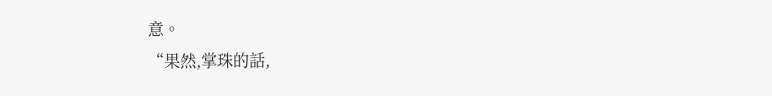意。
“果然,掌珠的話,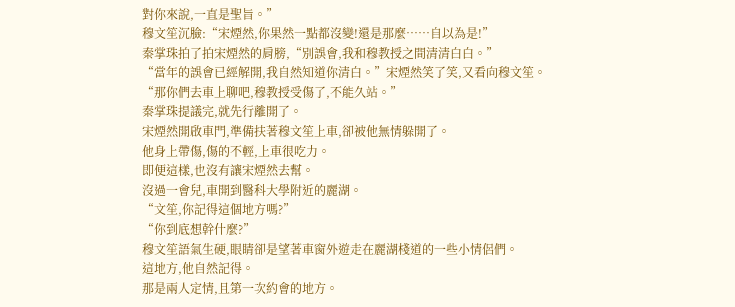對你來說,一直是聖旨。”
穆文笙沉臉:“宋煙然,你果然一點都沒變!還是那麼……自以為是!”
秦掌珠拍了拍宋煙然的肩膀,“別誤會,我和穆教授之間清清白白。”
“當年的誤會已經解開,我自然知道你清白。”宋煙然笑了笑,又看向穆文笙。
“那你們去車上聊吧,穆教授受傷了,不能久站。”
秦掌珠提議完,就先行離開了。
宋煙然開啟車門,準備扶著穆文笙上車,卻被他無情躲開了。
他身上帶傷,傷的不輕,上車很吃力。
即便這樣,也沒有讓宋煙然去幫。
沒過一會兒,車開到醫科大學附近的麗湖。
“文笙,你記得這個地方嗎?”
“你到底想幹什麼?”
穆文笙語氣生硬,眼睛卻是望著車窗外遊走在麗湖棧道的一些小情侶們。
這地方,他自然記得。
那是兩人定情,且第一次約會的地方。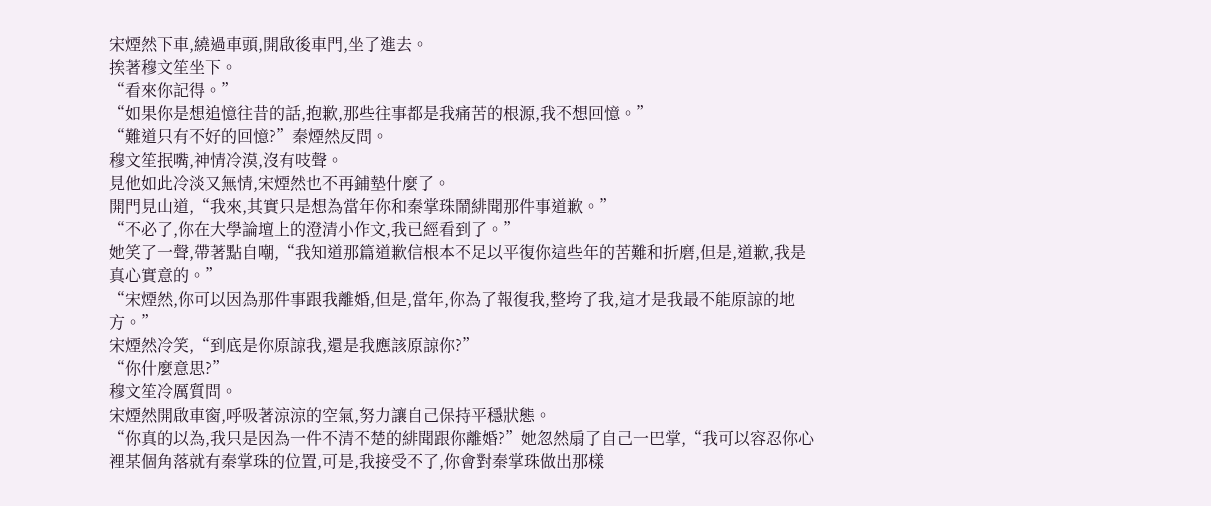宋煙然下車,繞過車頭,開啟後車門,坐了進去。
挨著穆文笙坐下。
“看來你記得。”
“如果你是想追憶往昔的話,抱歉,那些往事都是我痛苦的根源,我不想回憶。”
“難道只有不好的回憶?”秦煙然反問。
穆文笙抿嘴,神情冷漠,沒有吱聲。
見他如此冷淡又無情,宋煙然也不再鋪墊什麼了。
開門見山道,“我來,其實只是想為當年你和秦掌珠鬧緋聞那件事道歉。”
“不必了,你在大學論壇上的澄清小作文,我已經看到了。”
她笑了一聲,帶著點自嘲,“我知道那篇道歉信根本不足以平復你這些年的苦難和折磨,但是,道歉,我是真心實意的。”
“宋煙然,你可以因為那件事跟我離婚,但是,當年,你為了報復我,整垮了我,這才是我最不能原諒的地方。”
宋煙然冷笑,“到底是你原諒我,還是我應該原諒你?”
“你什麼意思?”
穆文笙冷厲質問。
宋煙然開啟車窗,呼吸著涼涼的空氣,努力讓自己保持平穩狀態。
“你真的以為,我只是因為一件不清不楚的緋聞跟你離婚?”她忽然扇了自己一巴掌,“我可以容忍你心裡某個角落就有秦掌珠的位置,可是,我接受不了,你會對秦掌珠做出那樣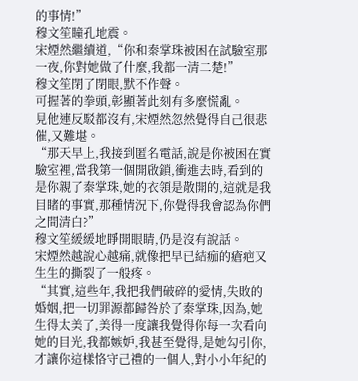的事情!”
穆文笙瞳孔地震。
宋煙然繼續道,“你和秦掌珠被困在試驗室那一夜,你對她做了什麼,我都一清二楚!”
穆文笙閉了閉眼,默不作聲。
可握著的拳頭,彰顯著此刻有多麼慌亂。
見他連反駁都沒有,宋煙然忽然覺得自己很悲催,又難堪。
“那天早上,我接到匿名電話,說是你被困在實驗室裡,當我第一個開啟鎖,衝進去時,看到的是你親了秦掌珠,她的衣領是散開的,這就是我目睹的事實,那種情況下,你覺得我會認為你們之間清白?”
穆文笙緩緩地睜開眼睛,仍是沒有說話。
宋煙然越說心越痛,就像把早已結痂的瘡疤又生生的撕裂了一般疼。
“其實,這些年,我把我們破碎的愛情,失敗的婚姻,把一切罪源都歸咎於了秦掌珠,因為,她生得太美了,美得一度讓我覺得你每一次看向她的目光,我都嫉妒,我甚至覺得,是她勾引你,才讓你這樣恪守己禮的一個人,對小小年紀的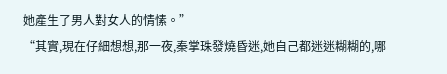她產生了男人對女人的情愫。”
“其實,現在仔細想想,那一夜,秦掌珠發燒昏迷,她自己都迷迷糊糊的,哪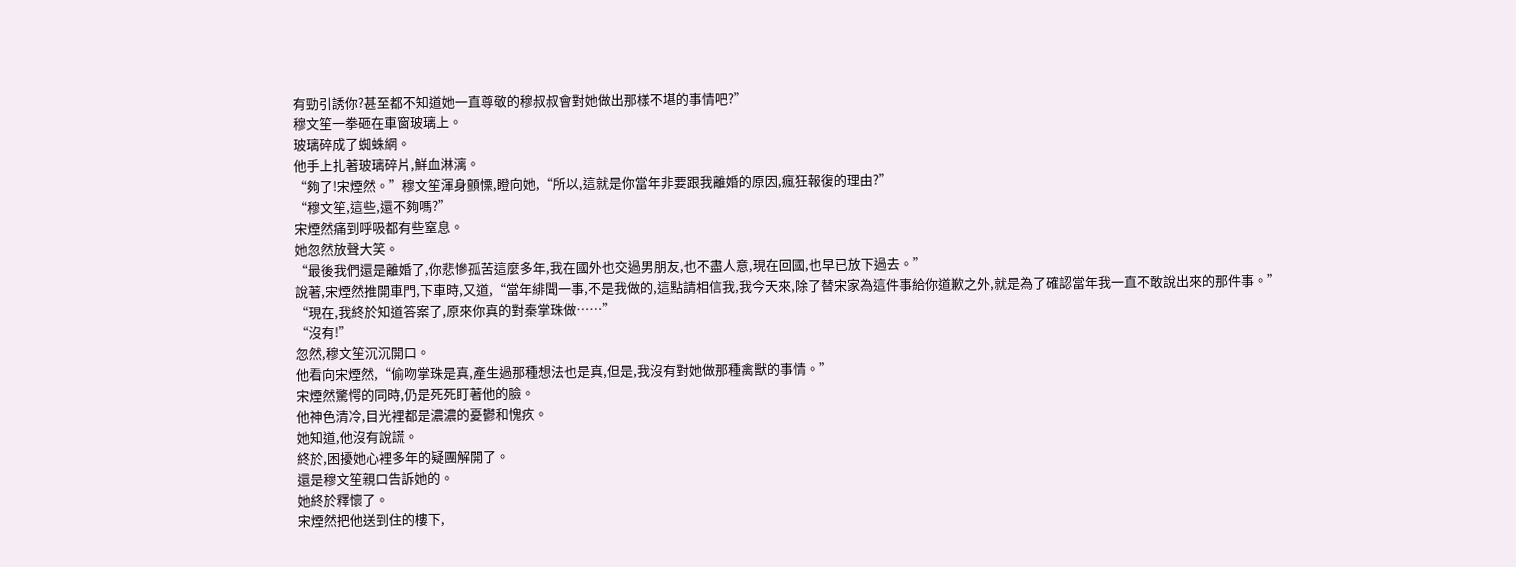有勁引誘你?甚至都不知道她一直尊敬的穆叔叔會對她做出那樣不堪的事情吧?”
穆文笙一拳砸在車窗玻璃上。
玻璃碎成了蜘蛛網。
他手上扎著玻璃碎片,鮮血淋漓。
“夠了!宋煙然。”穆文笙渾身顫慄,瞪向她,“所以,這就是你當年非要跟我離婚的原因,瘋狂報復的理由?”
“穆文笙,這些,還不夠嗎?”
宋煙然痛到呼吸都有些窒息。
她忽然放聲大笑。
“最後我們還是離婚了,你悲慘孤苦這麼多年,我在國外也交過男朋友,也不盡人意,現在回國,也早已放下過去。”
說著,宋煙然推開車門,下車時,又道,“當年緋聞一事,不是我做的,這點請相信我,我今天來,除了替宋家為這件事給你道歉之外,就是為了確認當年我一直不敢說出來的那件事。”
“現在,我終於知道答案了,原來你真的對秦掌珠做……”
“沒有!”
忽然,穆文笙沉沉開口。
他看向宋煙然,“偷吻掌珠是真,產生過那種想法也是真,但是,我沒有對她做那種禽獸的事情。”
宋煙然驚愕的同時,仍是死死盯著他的臉。
他神色清冷,目光裡都是濃濃的憂鬱和愧疚。
她知道,他沒有說謊。
終於,困擾她心裡多年的疑團解開了。
還是穆文笙親口告訴她的。
她終於釋懷了。
宋煙然把他送到住的樓下,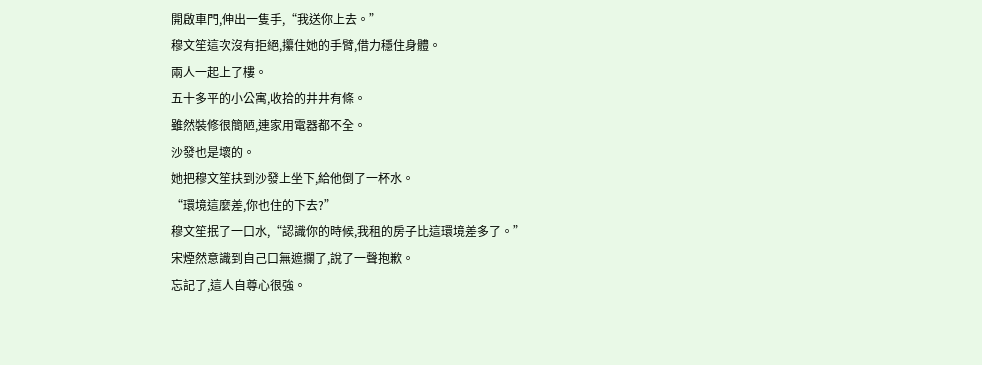開啟車門,伸出一隻手,“我送你上去。”
穆文笙這次沒有拒絕,攥住她的手臂,借力穩住身體。
兩人一起上了樓。
五十多平的小公寓,收拾的井井有條。
雖然裝修很簡陋,連家用電器都不全。
沙發也是壞的。
她把穆文笙扶到沙發上坐下,給他倒了一杯水。
“環境這麼差,你也住的下去?”
穆文笙抿了一口水,“認識你的時候,我租的房子比這環境差多了。”
宋煙然意識到自己口無遮攔了,說了一聲抱歉。
忘記了,這人自尊心很強。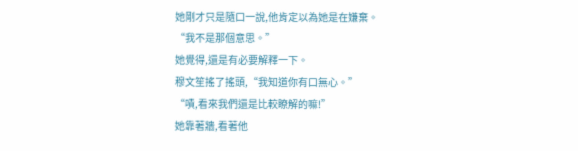她剛才只是隨口一說,他肯定以為她是在嫌棄。
“我不是那個意思。”
她覺得,還是有必要解釋一下。
穆文笙搖了搖頭,“我知道你有口無心。”
“嘖,看來我們還是比較瞭解的嘛!”
她靠著牆,看著他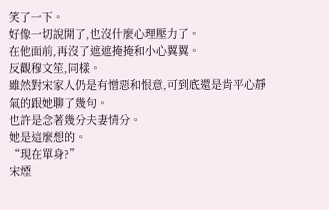笑了一下。
好像一切說開了,也沒什麼心理壓力了。
在他面前,再沒了遮遮掩掩和小心翼翼。
反觀穆文笙,同樣。
雖然對宋家人仍是有憎惡和恨意,可到底還是肯平心靜氣的跟她聊了幾句。
也許是念著幾分夫妻情分。
她是這麼想的。
“現在單身?”
宋煙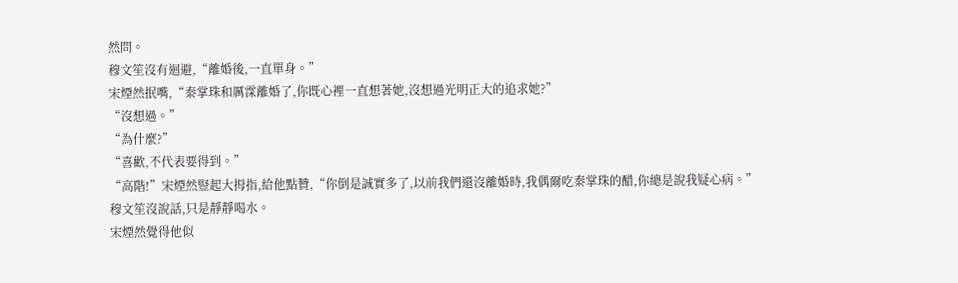然問。
穆文笙沒有迴避,“離婚後,一直單身。”
宋煙然抿嘴,“秦掌珠和厲霂離婚了,你既心裡一直想著她,沒想過光明正大的追求她?”
“沒想過。”
“為什麼?”
“喜歡,不代表要得到。”
“高階!”宋煙然豎起大拇指,給他點贊,“你倒是誠實多了,以前我們還沒離婚時,我偶爾吃秦掌珠的醋,你總是說我疑心病。”
穆文笙沒說話,只是靜靜喝水。
宋煙然覺得他似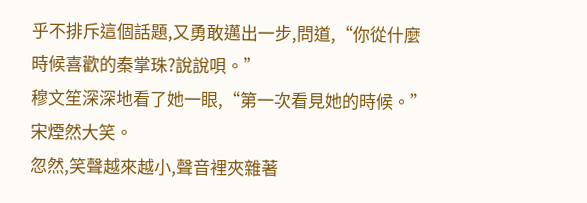乎不排斥這個話題,又勇敢邁出一步,問道,“你從什麼時候喜歡的秦掌珠?說說唄。”
穆文笙深深地看了她一眼,“第一次看見她的時候。”
宋煙然大笑。
忽然,笑聲越來越小,聲音裡夾雜著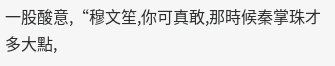一股酸意,“穆文笙,你可真敢,那時候秦掌珠才多大點,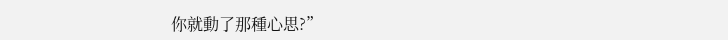你就動了那種心思?”